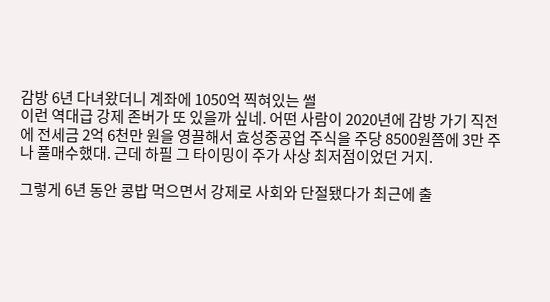감방 6년 다녀왔더니 계좌에 1050억 찍혀있는 썰
이런 역대급 강제 존버가 또 있을까 싶네. 어떤 사람이 2020년에 감방 가기 직전에 전세금 2억 6천만 원을 영끌해서 효성중공업 주식을 주당 8500원쯤에 3만 주나 풀매수했대. 근데 하필 그 타이밍이 주가 사상 최저점이었던 거지.

그렇게 6년 동안 콩밥 먹으면서 강제로 사회와 단절됐다가 최근에 출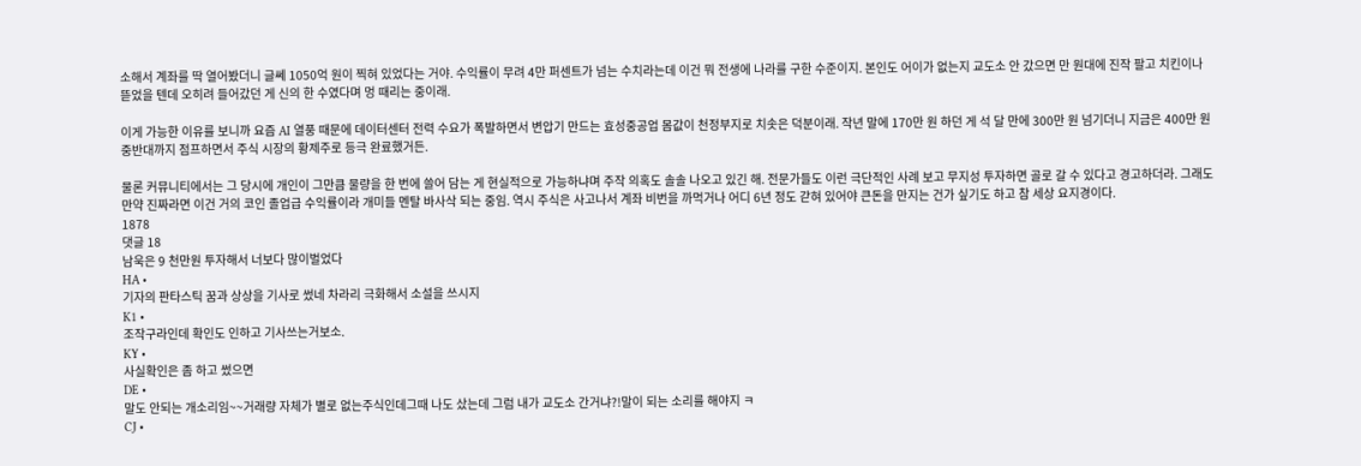소해서 계좌를 딱 열어봤더니 글쎄 1050억 원이 찍혀 있었다는 거야. 수익률이 무려 4만 퍼센트가 넘는 수치라는데 이건 뭐 전생에 나라를 구한 수준이지. 본인도 어이가 없는지 교도소 안 갔으면 만 원대에 진작 팔고 치킨이나 뜯었을 텐데 오히려 들어갔던 게 신의 한 수였다며 멍 때리는 중이래.

이게 가능한 이유를 보니까 요즘 AI 열풍 때문에 데이터센터 전력 수요가 폭발하면서 변압기 만드는 효성중공업 몸값이 천정부지로 치솟은 덕분이래. 작년 말에 170만 원 하던 게 석 달 만에 300만 원 넘기더니 지금은 400만 원 중반대까지 점프하면서 주식 시장의 황제주로 등극 완료했거든.

물론 커뮤니티에서는 그 당시에 개인이 그만큼 물량을 한 번에 쓸어 담는 게 현실적으로 가능하냐며 주작 의혹도 솔솔 나오고 있긴 해. 전문가들도 이런 극단적인 사례 보고 무지성 투자하면 골로 갈 수 있다고 경고하더라. 그래도 만약 진짜라면 이건 거의 코인 졸업급 수익률이라 개미들 멘탈 바사삭 되는 중임. 역시 주식은 사고나서 계좌 비번을 까먹거나 어디 6년 정도 갇혀 있어야 큰돈을 만지는 건가 싶기도 하고 참 세상 요지경이다.
1878
댓글 18
남욱은 9 천만원 투자해서 너보다 많이벌었다
HA •
기자의 판타스틱 꿈과 상상을 기사로 썼네 차라리 극화해서 소설을 쓰시지
K1 •
조작구라인데 확인도 인하고 기사쓰는거보소.
KY •
사실확인은 좀 하고 썼으면
DE •
말도 안되는 개소리임~~거래량 자체가 별로 없는주식인데그때 나도 샀는데 그럼 내가 교도소 간거냐?!말이 되는 소리를 해야지 ㅋ
CJ •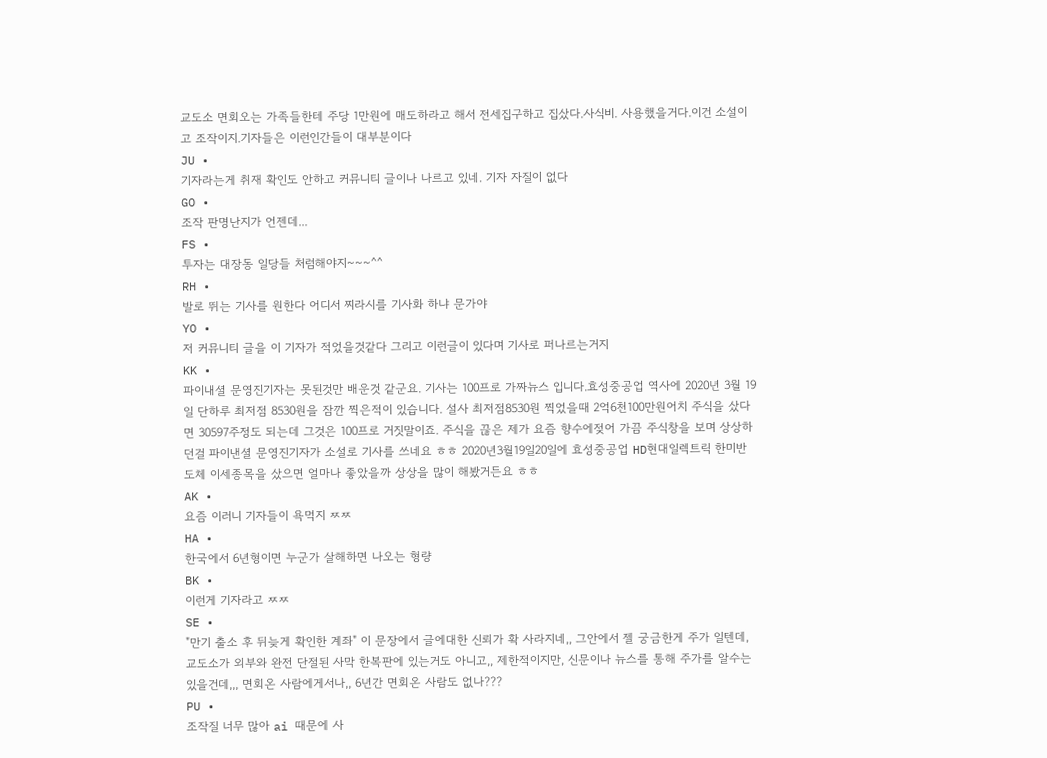교도소 면회오는 가족들한테 주당 1만원에 매도하라고 해서 전세집구하고 집샀다.사식비. 사용했을거다.이건 소설이고 조작이지.기자들은 이런인간들이 대부분이다
JU •
기자라는게 취재 확인도 안하고 커뮤니티 글이나 나르고 있네. 기자 자질이 없다
GO •
조작 판명난지가 언젠데...
FS •
투자는 대장동 일당들 처럼해야지~~~^^
RH •
발로 뛰는 기사를 원한다 어디서 찌라시를 기사화 하냐 문가야
YO •
저 커뮤니티 글을 이 기자가 적었을것같다 그리고 이런글이 있다며 기사로 퍼나르는거지
KK •
파이내셜 문영진기자는 못된것만 배운것 같군요. 기사는 100프로 가짜뉴스 입니다.효성중공업 역사에 2020년 3월 19일 단하루 최저점 8530원을 잠깐 찍은적이 있습니다. 설사 최저점8530원 찍었을때 2억6천100만원어치 주식을 샀다면 30597주정도 되는데 그것은 100프로 거짓말이죠. 주식을 끊은 제가 요즘 향수에젖어 가끔 주식창을 보며 상상하던걸 파이낸셜 문영진기자가 소설로 기사를 쓰네요 ㅎㅎ 2020년3월19일20일에 효성중공업 HD현대일렉트릭 한미반도체 이세종목을 샀으면 얼마나 좋았을까 상상을 많이 해봤거든요 ㅎㅎ
AK •
요즘 이러니 기자들이 욕먹지 ㅉㅉ
HA •
한국에서 6년형이면 누군가 살해하면 나오는 형량
BK •
이런게 기자라고 ㅉㅉ
SE •
"만기 출소 후 뒤늦게 확인한 계좌" 이 문장에서 글에대한 신뢰가 확 사라지네,, 그안에서 젤 궁금한게 주가 일텐데, 교도소가 외부와 완전 단절된 사막 한복판에 있는거도 아니고,, 제한적이지만, 신문이나 뉴스를 통해 주가를 알수는 있을건데,,, 면회온 사람에게서나,, 6년간 면회온 사람도 없나???
PU •
조작질 너무 많아 ai 때문에 사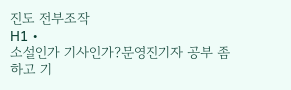진도 전부조작
H1 •
소설인가 기사인가?문영진기자 공부 좀 하고 기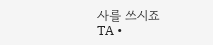사를 쓰시죠
TA •